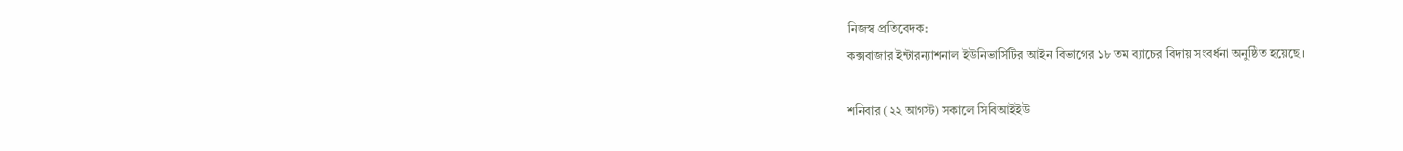নিজস্ব প্রতিবেদক:
কক্সবাজার ইন্টারন্যাশনাল ইউনিভার্সিটির আইন বিভাগের ১৮ তম ব্যাচের বিদায় সংবর্ধনা অনুষ্ঠিত হয়েছে।

শনিবার (২২ আগস্ট) সকালে সিবিআইইউ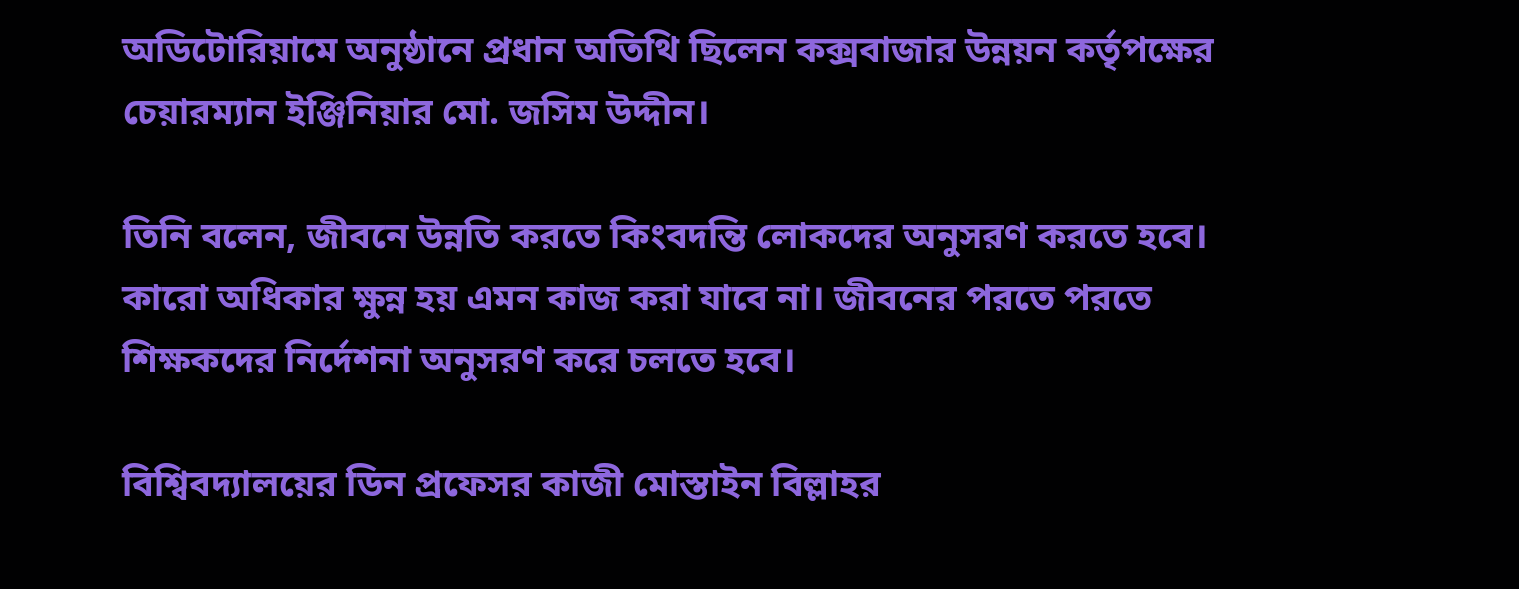অডিটোরিয়ামে অনুষ্ঠানে প্রধান অতিথি ছিলেন কক্সবাজার উন্নয়ন কর্তৃপক্ষের চেয়ারম্যান ইঞ্জিনিয়ার মো. জসিম উদ্দীন।

তিনি বলেন, জীবনে উন্নতি করতে কিংবদন্তি লোকদের অনুসরণ করতে হবে। কারো অধিকার ক্ষুন্ন হয় এমন কাজ করা যাবে না। জীবনের পরতে পরতে শিক্ষকদের নির্দেশনা অনুসরণ করে চলতে হবে।

বিশ্বিবদ্যালয়ের ডিন প্রফেসর কাজী মোস্তাইন বিল্লাহর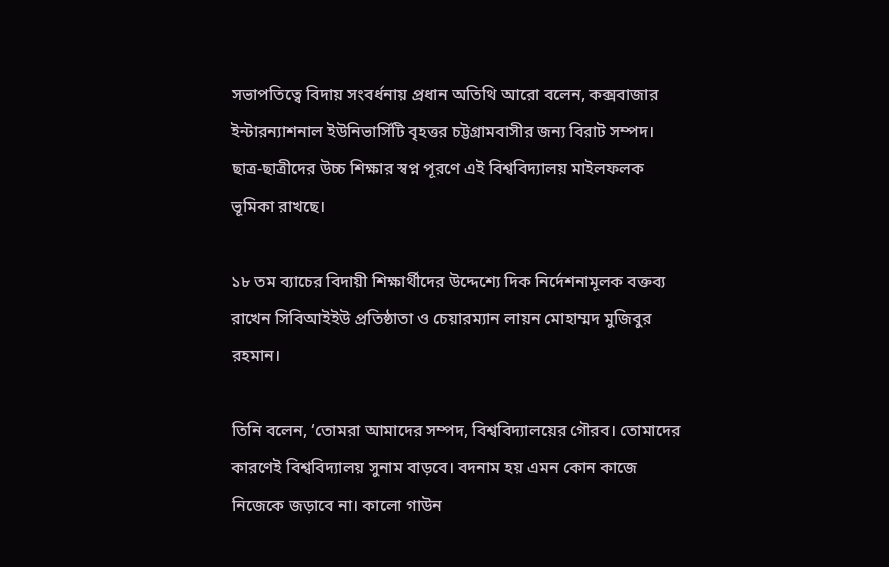সভাপতিত্বে বিদায় সংবর্ধনায় প্রধান অতিথি আরো বলেন, কক্সবাজার ইন্টারন্যাশনাল ইউনিভার্সিটি বৃহত্তর চট্টগ্রামবাসীর জন্য বিরাট সম্পদ। ছাত্র-ছাত্রীদের উচ্চ শিক্ষার স্বপ্ন পূরণে এই বিশ্ববিদ্যালয় মাইলফলক ভূমিকা রাখছে।

১৮ তম ব্যাচের বিদায়ী শিক্ষার্থীদের উদ্দেশ্যে দিক নির্দেশনামূলক বক্তব্য রাখেন সিবিআইইউ প্রতিষ্ঠাতা ও চেয়ারম্যান লায়ন মোহাম্মদ মুজিবুর রহমান।

তিনি বলেন, ‘তোমরা আমাদের সম্পদ, বিশ্ববিদ্যালয়ের গৌরব। তোমাদের কারণেই বিশ্ববিদ্যালয় সুনাম বাড়বে। বদনাম হয় এমন কোন কাজে নিজেকে জড়াবে না। কালো গাউন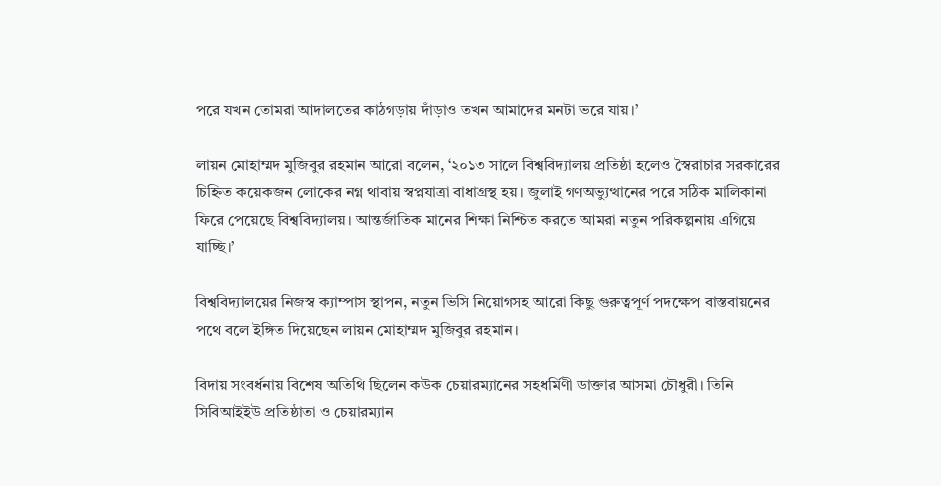পরে যখন তোমরা আদালতের কাঠগড়ায় দাঁড়াও তখন আমাদের মনটা ভরে যায়।’

লায়ন মোহাম্মদ মুজিবুর রহমান আরো বলেন, ‘২০১৩ সালে বিশ্ববিদ্যালয় প্রতিষ্ঠা হলেও স্বৈরাচার সরকারের চিহ্নিত কয়েকজন লোকের নগ্ন থাবায় স্বপ্নযাত্রা বাধাগ্রস্থ হয়। জুলাই গণঅভ্যুত্থানের পরে সঠিক মালিকানা ফিরে পেয়েছে বিশ্ববিদ্যালয়। আন্তর্জাতিক মানের শিক্ষা নিশ্চিত করতে আমরা নতুন পরিকল্পনায় এগিয়ে যাচ্ছি।’

বিশ্ববিদ্যালয়ের নিজস্ব ক্যাম্পাস স্থাপন, নতুন ভিসি নিয়োগসহ আরো কিছু গুরুত্বপূর্ণ পদক্ষেপ বাস্তবায়নের পথে বলে ইঙ্গিত দিয়েছেন লায়ন মোহাম্মদ মুজিবুর রহমান।

বিদায় সংবর্ধনায় বিশেষ অতিথি ছিলেন কউক চেয়ারম্যানের সহধর্মিণী ডাক্তার আসমা চৌধুরী। তিনি সিবিআইইউ প্রতিষ্ঠাতা ও চেয়ারম্যান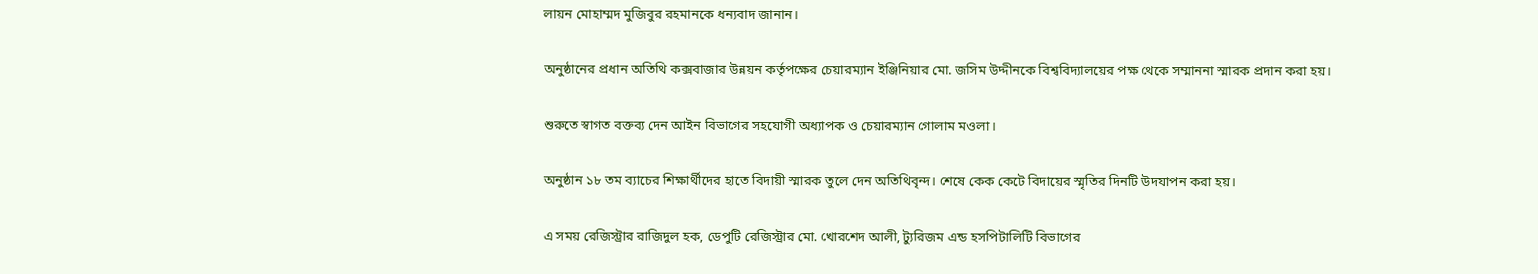লায়ন মোহাম্মদ মুজিবুর রহমানকে ধন্যবাদ জানান।

অনুষ্ঠানের প্রধান অতিথি কক্সবাজার উন্নয়ন কর্তৃপক্ষের চেয়ারম্যান ইঞ্জিনিয়ার মো. জসিম উদ্দীনকে বিশ্ববিদ্যালয়ের পক্ষ থেকে সম্মাননা স্মারক প্রদান করা হয়।

শুরুতে স্বাগত বক্তব্য দেন আইন বিভাগের সহযোগী অধ্যাপক ও চেয়ারম্যান গোলাম মওলা।

অনুষ্ঠান ১৮ তম ব্যাচের শিক্ষার্থীদের হাতে বিদায়ী স্মারক তুলে দেন অতিথিবৃন্দ। শেষে কেক কেটে বিদায়ের স্মৃতির দিনটি উদযাপন করা হয়।

এ সময় রেজিস্ট্রার রাজিদুল হক, ডেপুটি রেজিস্ট্রার মো. খোরশেদ আলী, ট্যুরিজম এন্ড হসপিটালিটি বিভাগের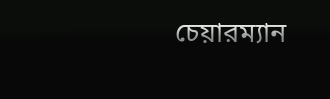চেয়ারম্যান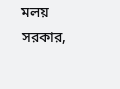মলয় সরকার,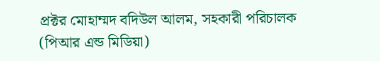প্রক্টর মোহাম্মদ বদিউল আলম, সহকারী পরিচালক (পিআর এন্ড মিডিয়া)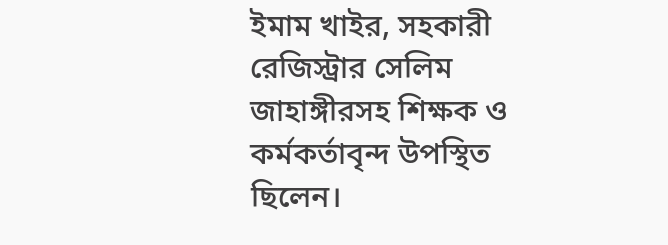ইমাম খাইর, সহকারী রেজিস্ট্রার সেলিম জাহাঙ্গীরসহ শিক্ষক ও কর্মকর্তাবৃন্দ উপস্থিত ছিলেন।